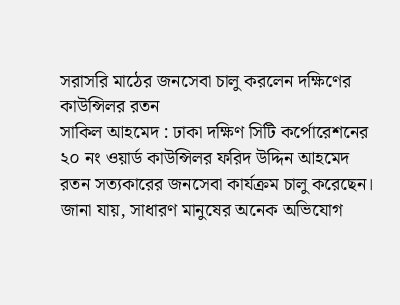সরাসরি মাঠের জনসেবা চালু করলেন দক্ষিণের কাউন্সিলর রতন
সাকিল আহমেদ : ঢাকা দক্ষিণ সিটি কর্পোরেশনের ২০ নং ওয়ার্ড কাউন্সিলর ফরিদ উদ্দিন আহমেদ রতন সত্যকারের জনসেবা কার্যক্রম চালু করেছেন।
জানা যায়, সাধারণ মানুষের অনেক অভিযোগ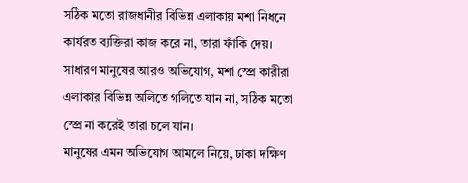সঠিক মতো রাজধানীর বিভিন্ন এলাকায় মশা নিধনে কার্যরত ব্যক্তিরা কাজ করে না, তারা ফাঁকি দেয়।
সাধারণ মানুষের আরও অভিযোগ, মশা স্প্রে কারীরা এলাকার বিভিন্ন অলিতে গলিতে যান না, সঠিক মতো স্প্রে না করেই তারা চলে যান।
মানুষের এমন অভিযোগ আমলে নিয়ে, ঢাকা দক্ষিণ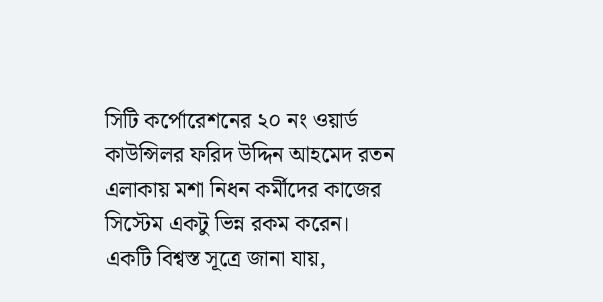সিটি কর্পোরেশনের ২০ নং ওয়ার্ড কাউন্সিলর ফরিদ উদ্দিন আহমেদ রতন এলাকায় মশা নিধন কর্মীদের কাজের সিস্টেম একটু ভিন্ন রকম করেন।
একটি বিশ্বস্ত সূত্রে জানা যায়,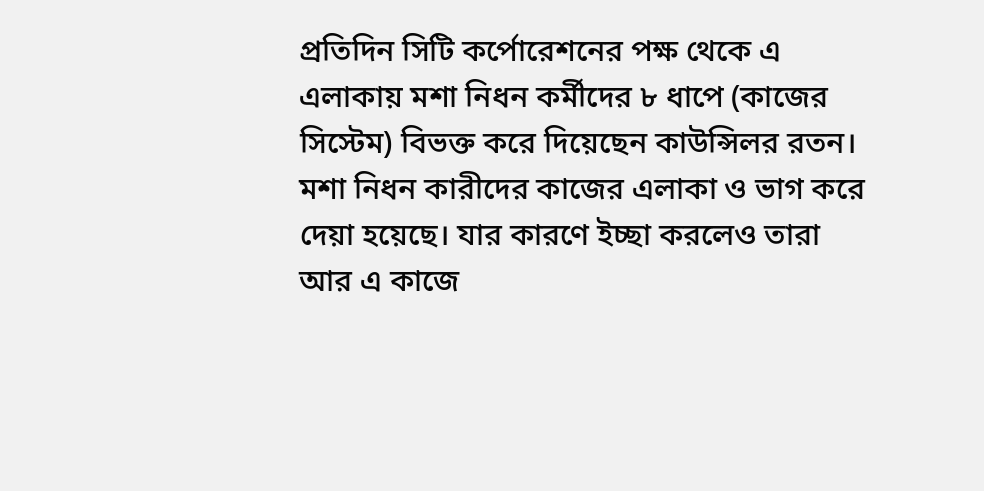প্রতিদিন সিটি কর্পোরেশনের পক্ষ থেকে এ এলাকায় মশা নিধন কর্মীদের ৮ ধাপে (কাজের সিস্টেম) বিভক্ত করে দিয়েছেন কাউন্সিলর রতন। মশা নিধন কারীদের কাজের এলাকা ও ভাগ করে দেয়া হয়েছে। যার কারণে ইচ্ছা করলেও তারা আর এ কাজে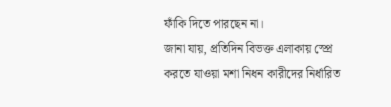ফাঁকি দিতে পারছেন না।
জানা যায়, প্রতিদিন বিভক্ত এলাকায় স্প্রে করতে যাওয়া মশা নিধন কারীদের নির্ধারিত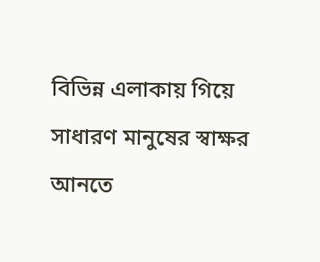বিভিন্ন এলাকায় গিয়ে সাধারণ মানুষের স্বাক্ষর আনতে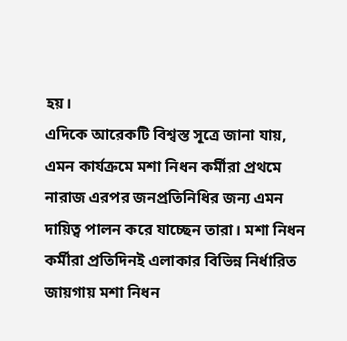হয়।
এদিকে আরেকটি বিশ্বস্ত সূত্রে জানা যায়, এমন কার্যক্রমে মশা নিধন কর্মীরা প্রথমে নারাজ এরপর জনপ্রতিনিধির জন্য এমন দায়িত্ব পালন করে যাচ্ছেন তারা। মশা নিধন কর্মীরা প্রতিদিনই এলাকার বিভিন্ন নির্ধারিত জায়গায় মশা নিধন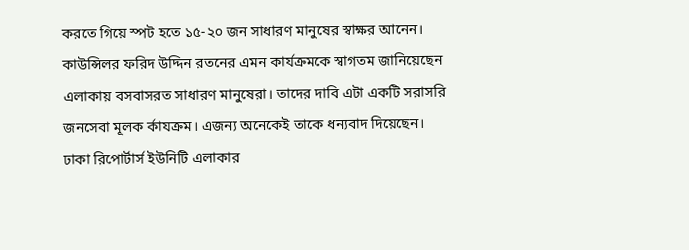করতে গিয়ে স্পট হতে ১৫-২০ জন সাধারণ মানুষের স্বাক্ষর আনেন।
কাউন্সিলর ফরিদ উদ্দিন রতনের এমন কার্যক্রমকে স্বাগতম জানিয়েছেন এলাকায় বসবাসরত সাধারণ মানুষেরা। তাদের দাবি এটা একটি সরাসরি জনসেবা মূলক র্কাযক্রম। এজন্য অনেকেই তাকে ধন্যবাদ দিয়েছেন।
ঢাকা রিপোর্টার্স ইউনিটি এলাকার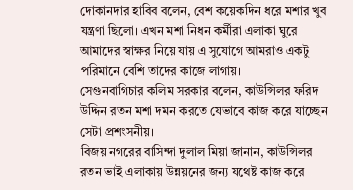দোকানদার হাবিব বলেন, বেশ কয়েকদিন ধরে মশার খুব যন্ত্রণা ছিলো। এখন মশা নিধন কর্মীরা এলাকা ঘুরে আমাদের স্বাক্ষর নিয়ে যায় এ সুযোগে আমরাও একটু পরিমানে বেশি তাদের কাজে লাগায়।
সেগুনবাগিচার কলিম সরকার বলেন, কাউন্সিলর ফরিদ উদ্দিন রতন মশা দমন করতে যেভাবে কাজ করে যাচ্ছেন সেটা প্রশংসনীয়।
বিজয় নগরের বাসিন্দা দুলাল মিয়া জানান, কাউন্সিলর রতন ভাই এলাকায় উন্নয়নের জন্য যথেষ্ট কাজ করে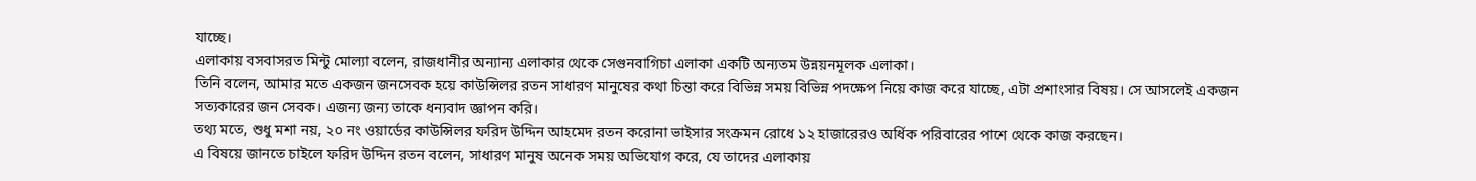যাচ্ছে।
এলাকায় বসবাসরত মিন্টু মোল্যা বলেন, রাজধানীর অন্যান্য এলাকার থেকে সেগুনবাগিচা এলাকা একটি অন্যতম উন্নয়নমূলক এলাকা।
তিনি বলেন, আমার মতে একজন জনসেবক হয়ে কাউন্সিলর রতন সাধারণ মানুষের কথা চিন্তা করে বিভিন্ন সময় বিভিন্ন পদক্ষেপ নিয়ে কাজ করে যাচ্ছে, এটা প্রশাংসার বিষয়। সে আসলেই একজন সত্যকারের জন সেবক। এজন্য জন্য তাকে ধন্যবাদ জ্ঞাপন করি।
তথ্য মতে, শুধু মশা নয়, ২০ নং ওয়ার্ডের কাউন্সিলর ফরিদ উদ্দিন আহমেদ রতন করোনা ভাইসার সংক্রমন রোধে ১২ হাজারেরও অর্ধিক পরিবারের পাশে থেকে কাজ করছেন।
এ বিষয়ে জানতে চাইলে ফরিদ উদ্দিন রতন বলেন, সাধারণ মানুষ অনেক সময় অভিযোগ করে, যে তাদের এলাকায়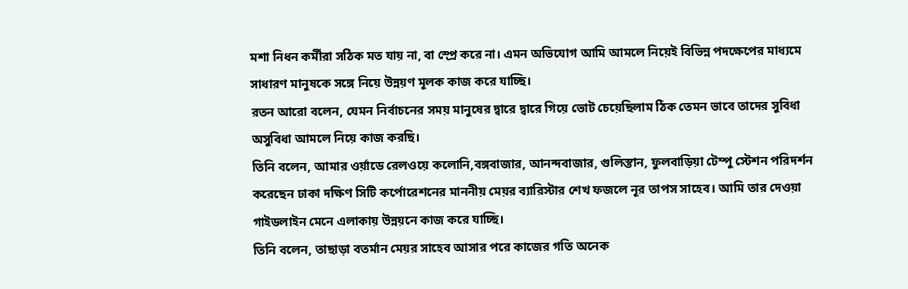মশা নিধন কর্মীরা সঠিক মত যায় না, বা স্প্রে করে না। এমন অভিযোগ আমি আমলে নিয়েই বিভিন্ন পদক্ষেপের মাধ্যমে সাধারণ মানুষকে সঙ্গে নিয়ে উন্নয়ণ মূলক কাজ করে যাচ্ছি।
রতন আরো বলেন, যেমন নির্বাচনের সময় মানুষের দ্বারে দ্বারে গিয়ে ভোট চেয়েছিলাম ঠিক তেমন ভাবে তাদের সুবিধা অসুবিধা আমলে নিয়ে কাজ করছি।
তিনি বলেন, আমার ওর্য়াডে রেলওয়ে কলোনি,বঙ্গবাজার, আনন্দবাজার, গুলিস্তান, ফুলবাড়িয়া টেম্পু স্টেশন পরিদর্শন করেছেন ঢাকা দক্ষিণ সিটি কর্পোরেশনের মাননীয় মেয়র ব্যারিস্টার শেখ ফজলে নূর তাপস সাহেব। আমি তার দেওয়া গাইডলাইন মেনে এলাকায় উন্নয়নে কাজ করে যাচ্ছি।
তিনি বলেন, তাছাড়া বতর্মান মেয়র সাহেব আসার পরে কাজের গতি অনেক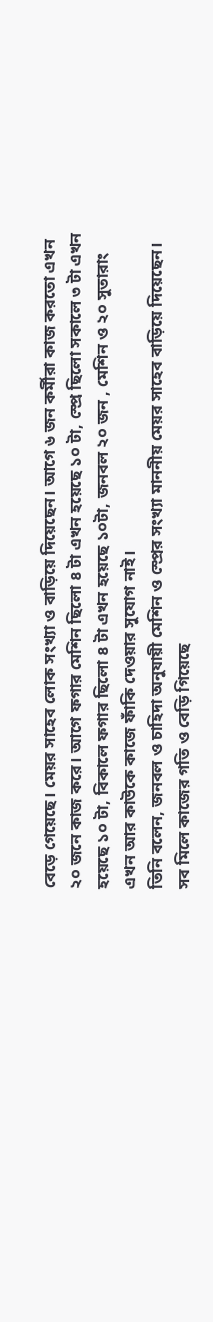বেড়ে গেয়েছে। মেয়র সাহেব লোক সংখ্যা ও বাড়িয়ে দিয়েছেন। আগে ৬ জন কর্মীরা কাজ করতো এখন ২০ জনে কাজ করে। আগে ফগার মেশিন ছিলো ৪ টা এখন হয়েছে ১০ টা, স্প্রে ছিলো সকালে ৩ টা এখন হয়েছে ১০ টা, বিকালে ফগার ছিলো ৪ টা এখন হয়েছে ১০টা, জনবল ২০ জন , মেশিন ও ২০ সুতারাং এখন আর কাউকে কাজে ফাঁকি দেওয়ার সুযোগ নাই।
তিনি বলেন, জনবল ও চাহিদা অনুযায়ী মেশিন ও স্প্রের সংখ্যা মাননীয় মেয়র সাহেব বাড়িয়ে দিয়েছেন। সব মিলে কাজের গতি ও বেড়ি গিয়েছে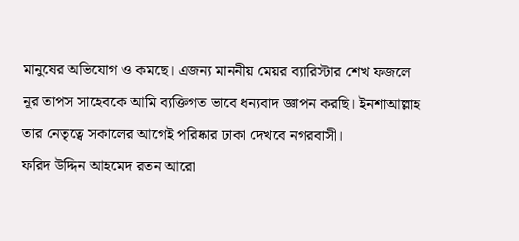মানুষের অভিযোগ ও কমছে। এজন্য মাননীয় মেয়র ব্যারিস্টার শেখ ফজলে নূর তাপস সাহেবকে আমি ব্যক্তিগত ভাবে ধন্যবাদ জ্ঞাপন করছি। ইনশাআল্লাহ তার নেতৃত্বে সকালের আগেই পরিষ্কার ঢাকা দেখবে নগরবাসী।
ফরিদ উদ্দিন আহমেদ রতন আরো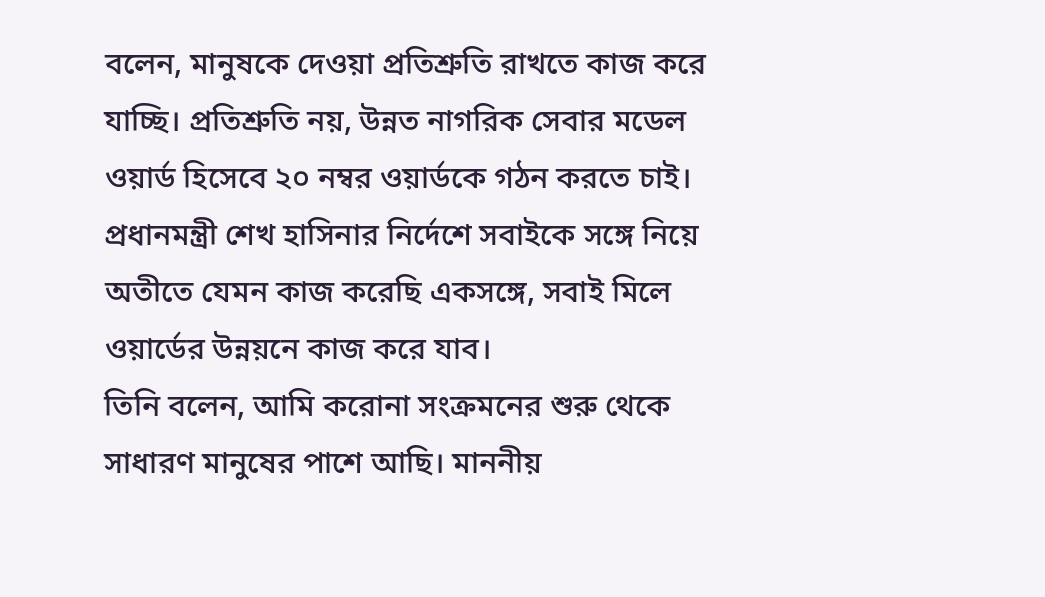বলেন, মানুষকে দেওয়া প্রতিশ্রুতি রাখতে কাজ করে যাচ্ছি। প্রতিশ্রুতি নয়, উন্নত নাগরিক সেবার মডেল ওয়ার্ড হিসেবে ২০ নম্বর ওয়ার্ডকে গঠন করতে চাই। প্রধানমন্ত্রী শেখ হাসিনার নির্দেশে সবাইকে সঙ্গে নিয়ে অতীতে যেমন কাজ করেছি একসঙ্গে, সবাই মিলে ওয়ার্ডের উন্নয়নে কাজ করে যাব।
তিনি বলেন, আমি করোনা সংক্রমনের শুরু থেকে সাধারণ মানুষের পাশে আছি। মাননীয়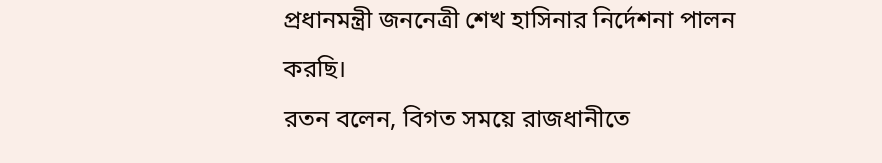প্রধানমন্ত্রী জননেত্রী শেখ হাসিনার নির্দেশনা পালন করছি।
রতন বলেন, বিগত সময়ে রাজধানীতে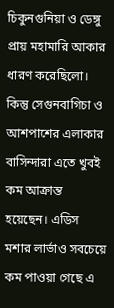চিকুনগুনিয়া ও ডেঙ্গু প্রায় মহামারি আকার ধারণ করেছিলো। কিন্তু সেগুনবাগিচা ও আশপাশের এলাকার বাসিন্দারা এতে খুবই কম আক্রান্ত হয়েছেন। এডিস মশার লার্ভাও সবচেয়ে কম পাওয়া গেছে এ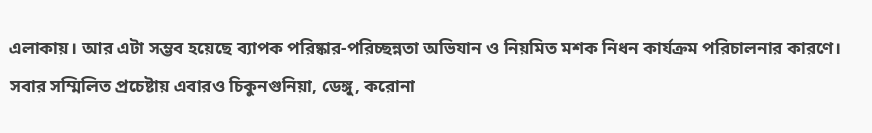এলাকায়। আর এটা সম্ভব হয়েছে ব্যাপক পরিষ্কার-পরিচ্ছন্নতা অভিযান ও নিয়মিত মশক নিধন কার্যক্রম পরিচালনার কারণে। সবার সম্মিলিত প্রচেষ্টায় এবারও চিকুনগুনিয়া, ডেঙ্গু, করোনা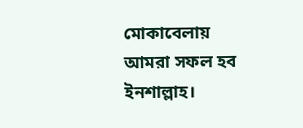মোকাবেলায় আমরা সফল হব ইনশাল্লাহ।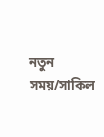নতুন সময়/সাকিল